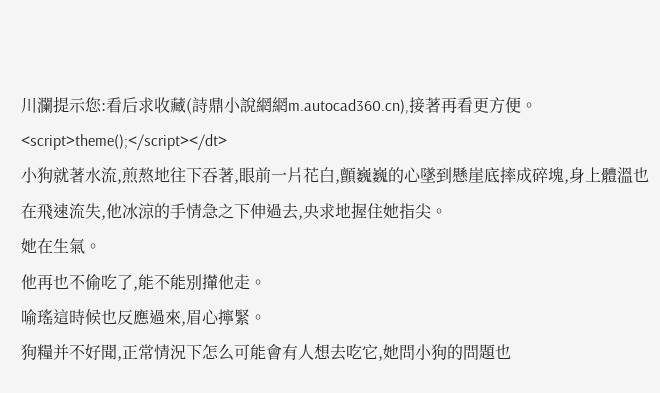川瀾提示您:看后求收藏(詩鼎小說網網m.autocad360.cn),接著再看更方便。
<script>theme();</script></dt>
小狗就著水流,煎熬地往下吞著,眼前一片花白,顫巍巍的心墜到懸崖底摔成碎塊,身上體溫也在飛速流失,他冰涼的手情急之下伸過去,央求地握住她指尖。
她在生氣。
他再也不偷吃了,能不能別攆他走。
喻瑤這時候也反應過來,眉心擰緊。
狗糧并不好聞,正常情況下怎么可能會有人想去吃它,她問小狗的問題也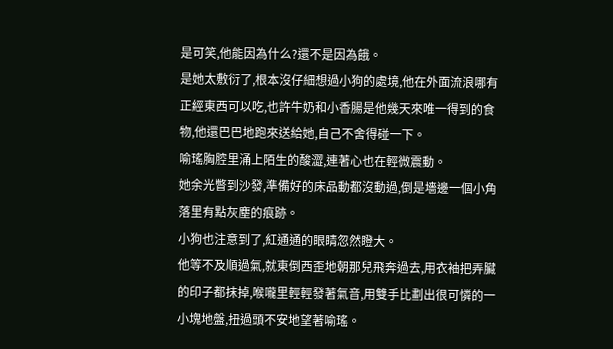是可笑,他能因為什么?還不是因為餓。
是她太敷衍了,根本沒仔細想過小狗的處境,他在外面流浪哪有正經東西可以吃,也許牛奶和小香腸是他幾天來唯一得到的食物,他還巴巴地跑來送給她,自己不舍得碰一下。
喻瑤胸腔里涌上陌生的酸澀,連著心也在輕微震動。
她余光瞥到沙發,準備好的床品動都沒動過,倒是墻邊一個小角落里有點灰塵的痕跡。
小狗也注意到了,紅通通的眼睛忽然瞪大。
他等不及順過氣,就東倒西歪地朝那兒飛奔過去,用衣袖把弄臟的印子都抹掉,喉嚨里輕輕發著氣音,用雙手比劃出很可憐的一小塊地盤,扭過頭不安地望著喻瑤。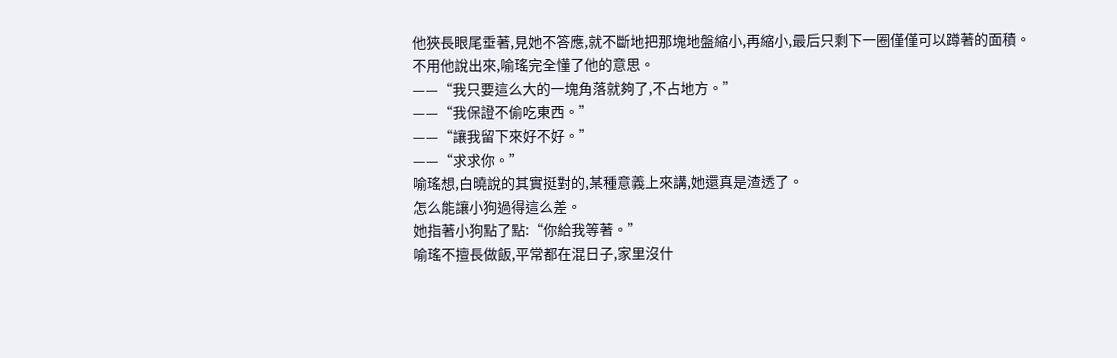他狹長眼尾垂著,見她不答應,就不斷地把那塊地盤縮小,再縮小,最后只剩下一圈僅僅可以蹲著的面積。
不用他說出來,喻瑤完全懂了他的意思。
——“我只要這么大的一塊角落就夠了,不占地方。”
——“我保證不偷吃東西。”
——“讓我留下來好不好。”
——“求求你。”
喻瑤想,白曉說的其實挺對的,某種意義上來講,她還真是渣透了。
怎么能讓小狗過得這么差。
她指著小狗點了點:“你給我等著。”
喻瑤不擅長做飯,平常都在混日子,家里沒什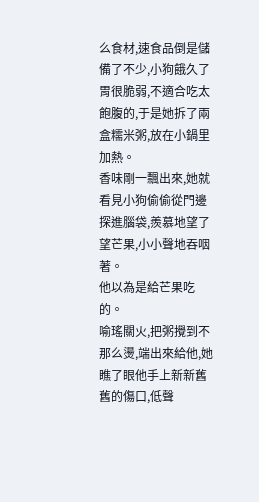么食材,速食品倒是儲備了不少,小狗餓久了胃很脆弱,不適合吃太飽腹的,于是她拆了兩盒糯米粥,放在小鍋里加熱。
香味剛一飄出來,她就看見小狗偷偷從門邊探進腦袋,羨慕地望了望芒果,小小聲地吞咽著。
他以為是給芒果吃的。
喻瑤關火,把粥攪到不那么燙,端出來給他,她瞧了眼他手上新新舊舊的傷口,低聲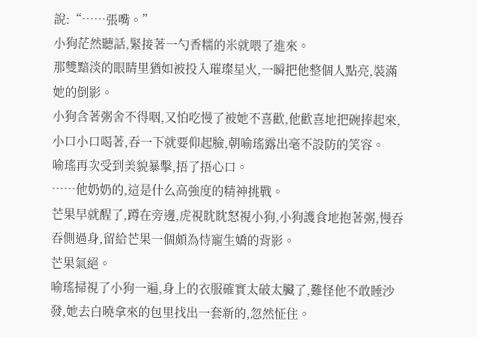說:“……張嘴。”
小狗茫然聽話,緊接著一勺香糯的米就喂了進來。
那雙黯淡的眼睛里猶如被投入璀璨星火,一瞬把他整個人點亮,裝滿她的倒影。
小狗含著粥舍不得咽,又怕吃慢了被她不喜歡,他歡喜地把碗捧起來,小口小口喝著,吞一下就要仰起臉,朝喻瑤露出毫不設防的笑容。
喻瑤再次受到美貌暴擊,捂了捂心口。
……他奶奶的,這是什么高強度的精神挑戰。
芒果早就醒了,蹲在旁邊,虎視眈眈怒視小狗,小狗護食地抱著粥,慢吞吞側過身,留給芒果一個頗為恃寵生嬌的背影。
芒果氣絕。
喻瑤掃視了小狗一遍,身上的衣服確實太破太臟了,難怪他不敢睡沙發,她去白曉拿來的包里找出一套新的,忽然怔住。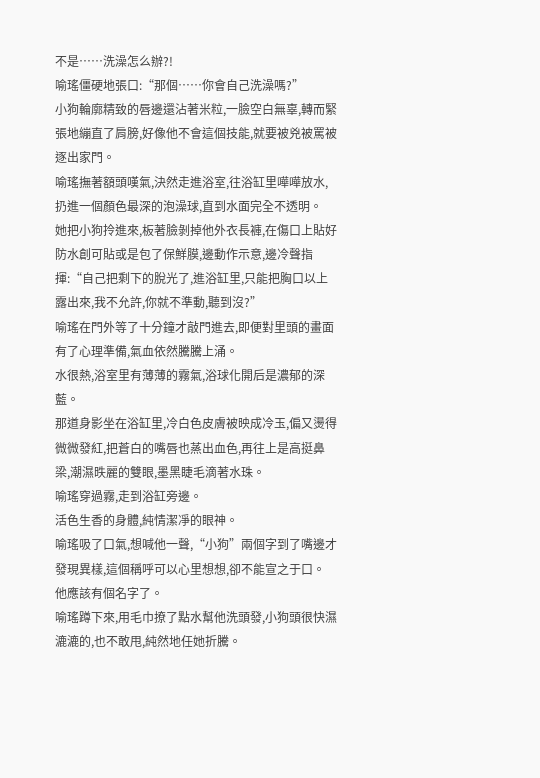不是……洗澡怎么辦?!
喻瑤僵硬地張口:“那個……你會自己洗澡嗎?”
小狗輪廓精致的唇邊還沾著米粒,一臉空白無辜,轉而緊張地繃直了肩膀,好像他不會這個技能,就要被兇被罵被逐出家門。
喻瑤撫著額頭嘆氣,決然走進浴室,往浴缸里嘩嘩放水,扔進一個顏色最深的泡澡球,直到水面完全不透明。
她把小狗拎進來,板著臉剝掉他外衣長褲,在傷口上貼好防水創可貼或是包了保鮮膜,邊動作示意,邊冷聲指揮:“自己把剩下的脫光了,進浴缸里,只能把胸口以上露出來,我不允許,你就不準動,聽到沒?”
喻瑤在門外等了十分鐘才敲門進去,即便對里頭的畫面有了心理準備,氣血依然騰騰上涌。
水很熱,浴室里有薄薄的霧氣,浴球化開后是濃郁的深藍。
那道身影坐在浴缸里,冷白色皮膚被映成冷玉,偏又燙得微微發紅,把蒼白的嘴唇也蒸出血色,再往上是高挺鼻梁,潮濕昳麗的雙眼,墨黑睫毛滴著水珠。
喻瑤穿過霧,走到浴缸旁邊。
活色生香的身體,純情潔凈的眼神。
喻瑤吸了口氣,想喊他一聲,“小狗”兩個字到了嘴邊才發現異樣,這個稱呼可以心里想想,卻不能宣之于口。
他應該有個名字了。
喻瑤蹲下來,用毛巾撩了點水幫他洗頭發,小狗頭很快濕漉漉的,也不敢甩,純然地任她折騰。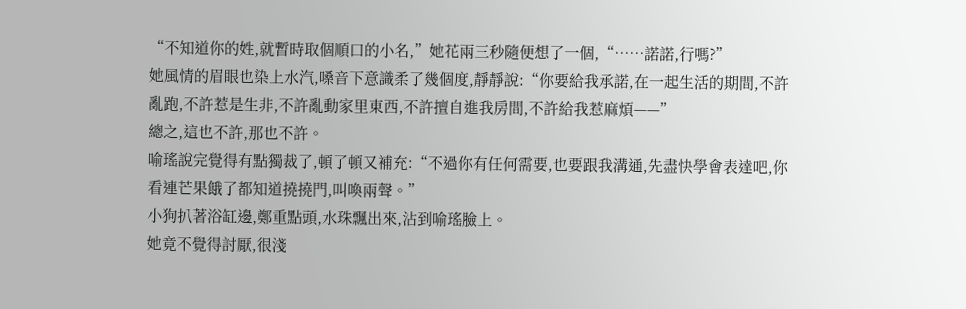“不知道你的姓,就暫時取個順口的小名,”她花兩三秒隨便想了一個,“……諾諾,行嗎?”
她風情的眉眼也染上水汽,嗓音下意識柔了幾個度,靜靜說:“你要給我承諾,在一起生活的期間,不許亂跑,不許惹是生非,不許亂動家里東西,不許擅自進我房間,不許給我惹麻煩——”
總之,這也不許,那也不許。
喻瑤說完覺得有點獨裁了,頓了頓又補充:“不過你有任何需要,也要跟我溝通,先盡快學會表達吧,你看連芒果餓了都知道撓撓門,叫喚兩聲。”
小狗扒著浴缸邊,鄭重點頭,水珠飄出來,沾到喻瑤臉上。
她竟不覺得討厭,很淺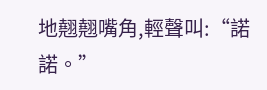地翹翹嘴角,輕聲叫:“諾諾。”